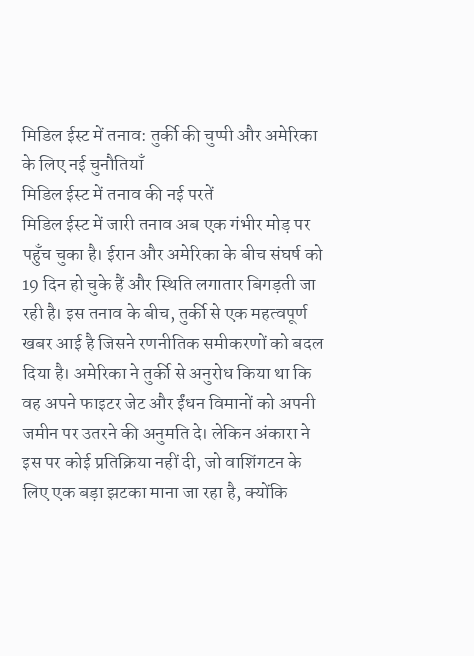मिडिल ईस्ट में तनाव: तुर्की की चुप्पी और अमेरिका के लिए नई चुनौतियाँ
मिडिल ईस्ट में तनाव की नई परतें
मिडिल ईस्ट में जारी तनाव अब एक गंभीर मोड़ पर पहुँच चुका है। ईरान और अमेरिका के बीच संघर्ष को 19 दिन हो चुके हैं और स्थिति लगातार बिगड़ती जा रही है। इस तनाव के बीच, तुर्की से एक महत्वपूर्ण खबर आई है जिसने रणनीतिक समीकरणों को बदल दिया है। अमेरिका ने तुर्की से अनुरोध किया था कि वह अपने फाइटर जेट और ईंधन विमानों को अपनी जमीन पर उतरने की अनुमति दे। लेकिन अंकारा ने इस पर कोई प्रतिक्रिया नहीं दी, जो वाशिंगटन के लिए एक बड़ा झटका माना जा रहा है, क्योंकि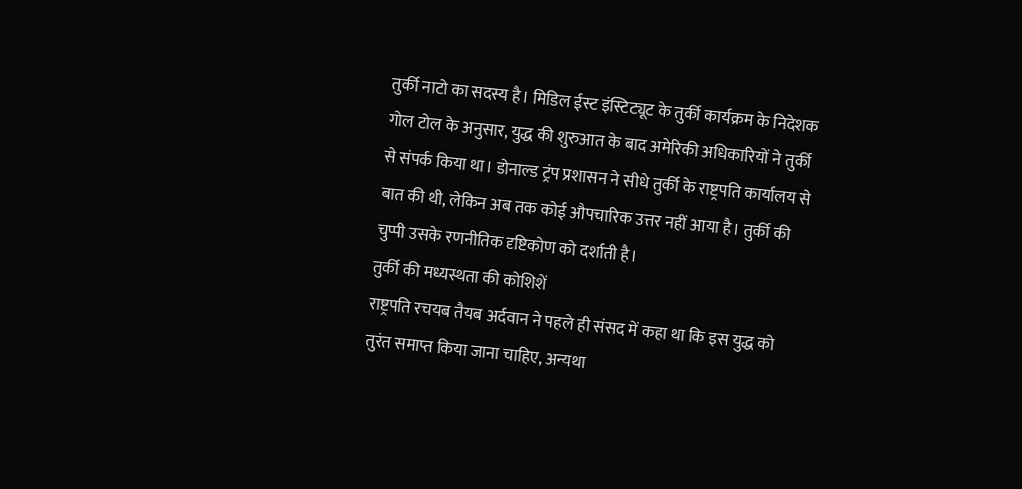तुर्की नाटो का सदस्य है। मिडिल ईस्ट इंस्टिट्यूट के तुर्की कार्यक्रम के निदेशक गोल टोल के अनुसार, युद्ध की शुरुआत के बाद अमेरिकी अधिकारियों ने तुर्की से संपर्क किया था। डोनाल्ड ट्रंप प्रशासन ने सीधे तुर्की के राष्ट्रपति कार्यालय से बात की थी, लेकिन अब तक कोई औपचारिक उत्तर नहीं आया है। तुर्की की चुप्पी उसके रणनीतिक दृष्टिकोण को दर्शाती है।
तुर्की की मध्यस्थता की कोशिशें
राष्ट्रपति रचयब तैयब अर्दवान ने पहले ही संसद में कहा था कि इस युद्ध को तुरंत समाप्त किया जाना चाहिए, अन्यथा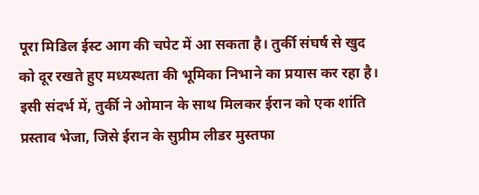पूरा मिडिल ईस्ट आग की चपेट में आ सकता है। तुर्की संघर्ष से खुद को दूर रखते हुए मध्यस्थता की भूमिका निभाने का प्रयास कर रहा है। इसी संदर्भ में, तुर्की ने ओमान के साथ मिलकर ईरान को एक शांति प्रस्ताव भेजा, जिसे ईरान के सुप्रीम लीडर मुस्तफा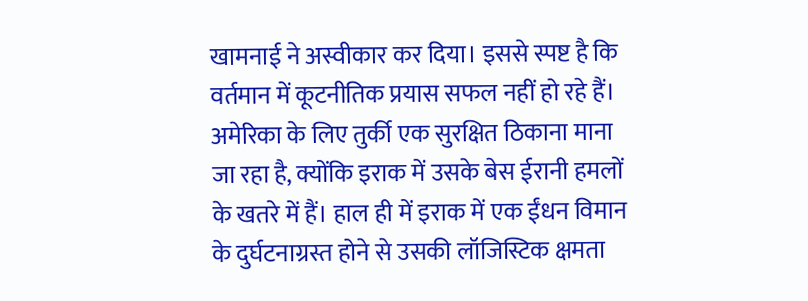खामनाई ने अस्वीकार कर दिया। इससे स्पष्ट है कि वर्तमान में कूटनीतिक प्रयास सफल नहीं हो रहे हैं। अमेरिका के लिए तुर्की एक सुरक्षित ठिकाना माना जा रहा है, क्योंकि इराक में उसके बेस ईरानी हमलों के खतरे में हैं। हाल ही में इराक में एक ईंधन विमान के दुर्घटनाग्रस्त होने से उसकी लॉजिस्टिक क्षमता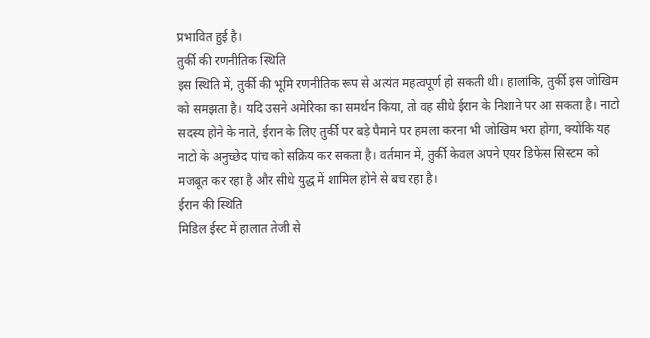प्रभावित हुई है।
तुर्की की रणनीतिक स्थिति
इस स्थिति में, तुर्की की भूमि रणनीतिक रूप से अत्यंत महत्वपूर्ण हो सकती थी। हालांकि, तुर्की इस जोखिम को समझता है। यदि उसने अमेरिका का समर्थन किया, तो वह सीधे ईरान के निशाने पर आ सकता है। नाटो सदस्य होने के नाते, ईरान के लिए तुर्की पर बड़े पैमाने पर हमला करना भी जोखिम भरा होगा, क्योंकि यह नाटो के अनुच्छेद पांच को सक्रिय कर सकता है। वर्तमान में, तुर्की केवल अपने एयर डिफेंस सिस्टम को मजबूत कर रहा है और सीधे युद्ध में शामिल होने से बच रहा है।
ईरान की स्थिति
मिडिल ईस्ट में हालात तेजी से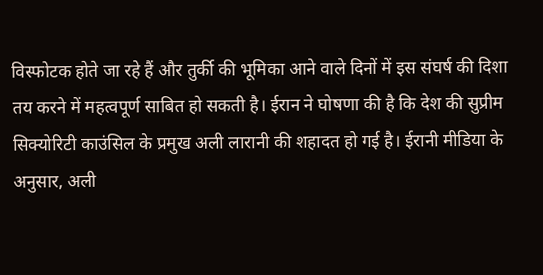विस्फोटक होते जा रहे हैं और तुर्की की भूमिका आने वाले दिनों में इस संघर्ष की दिशा तय करने में महत्वपूर्ण साबित हो सकती है। ईरान ने घोषणा की है कि देश की सुप्रीम सिक्योरिटी काउंसिल के प्रमुख अली लारानी की शहादत हो गई है। ईरानी मीडिया के अनुसार, अली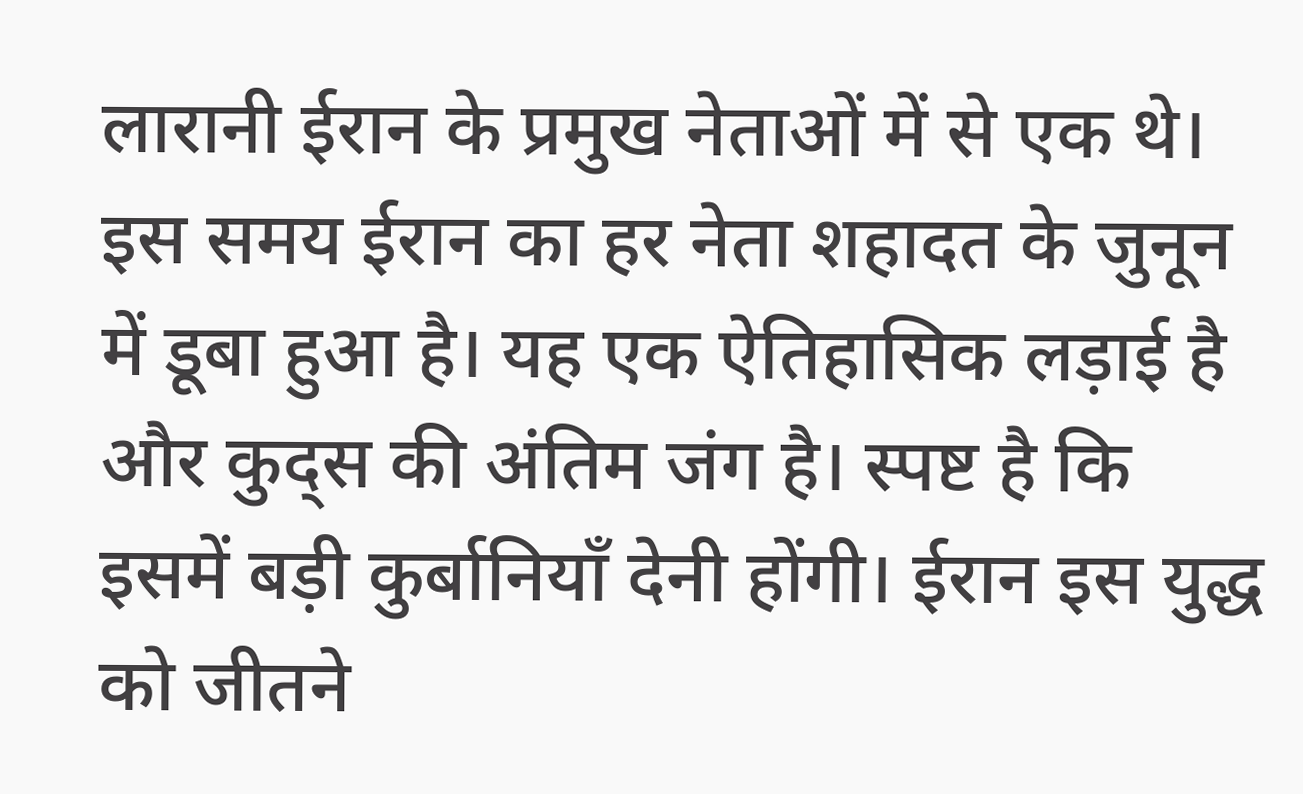लारानी ईरान के प्रमुख नेताओं में से एक थे। इस समय ईरान का हर नेता शहादत के जुनून में डूबा हुआ है। यह एक ऐतिहासिक लड़ाई है और कुद्स की अंतिम जंग है। स्पष्ट है कि इसमें बड़ी कुर्बानियाँ देनी होंगी। ईरान इस युद्ध को जीतने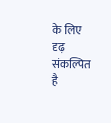के लिए दृढ़ संकल्पित है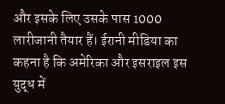और इसके लिए उसके पास 1000 लारीजानी तैयार हैं। ईरानी मीडिया का कहना है कि अमेरिका और इसराइल इस युद्ध में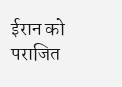ईरान को पराजित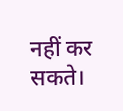नहीं कर सकते।